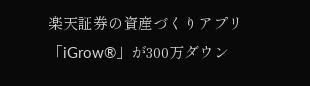楽天証券の資産づくりアプリ「iGrow®」が300万ダウン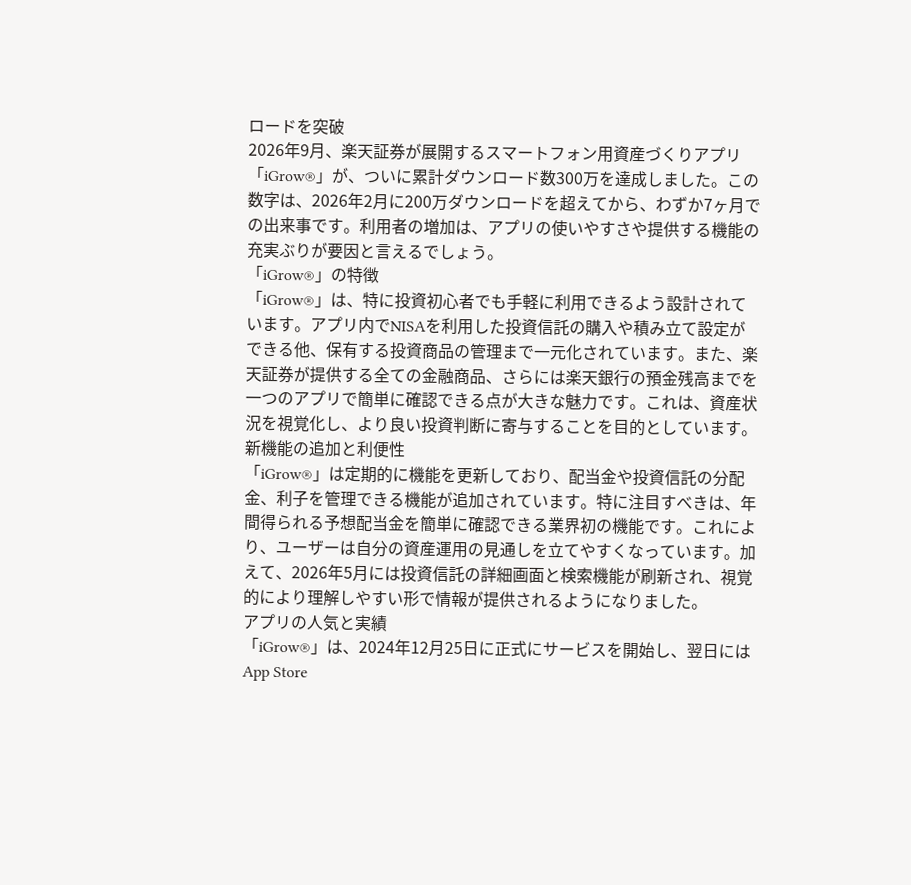ロードを突破
2026年9月、楽天証券が展開するスマートフォン用資産づくりアプリ「iGrow®」が、ついに累計ダウンロード数300万を達成しました。この数字は、2026年2月に200万ダウンロードを超えてから、わずか7ヶ月での出来事です。利用者の増加は、アプリの使いやすさや提供する機能の充実ぶりが要因と言えるでしょう。
「iGrow®」の特徴
「iGrow®」は、特に投資初心者でも手軽に利用できるよう設計されています。アプリ内でNISAを利用した投資信託の購入や積み立て設定ができる他、保有する投資商品の管理まで一元化されています。また、楽天証券が提供する全ての金融商品、さらには楽天銀行の預金残高までを一つのアプリで簡単に確認できる点が大きな魅力です。これは、資産状況を視覚化し、より良い投資判断に寄与することを目的としています。
新機能の追加と利便性
「iGrow®」は定期的に機能を更新しており、配当金や投資信託の分配金、利子を管理できる機能が追加されています。特に注目すべきは、年間得られる予想配当金を簡単に確認できる業界初の機能です。これにより、ユーザーは自分の資産運用の見通しを立てやすくなっています。加えて、2026年5月には投資信託の詳細画面と検索機能が刷新され、視覚的により理解しやすい形で情報が提供されるようになりました。
アプリの人気と実績
「iGrow®」は、2024年12月25日に正式にサービスを開始し、翌日にはApp Store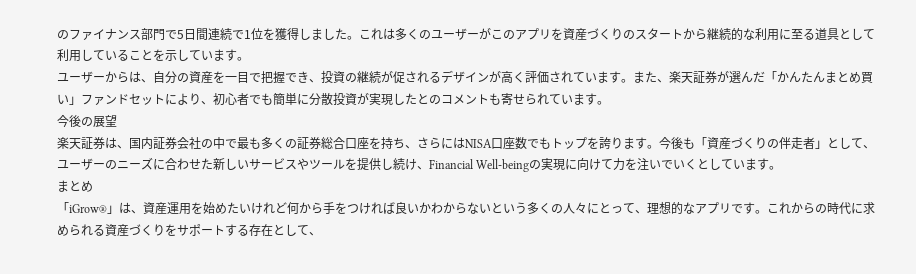のファイナンス部門で5日間連続で1位を獲得しました。これは多くのユーザーがこのアプリを資産づくりのスタートから継続的な利用に至る道具として利用していることを示しています。
ユーザーからは、自分の資産を一目で把握でき、投資の継続が促されるデザインが高く評価されています。また、楽天証券が選んだ「かんたんまとめ買い」ファンドセットにより、初心者でも簡単に分散投資が実現したとのコメントも寄せられています。
今後の展望
楽天証券は、国内証券会社の中で最も多くの証券総合口座を持ち、さらにはNISA口座数でもトップを誇ります。今後も「資産づくりの伴走者」として、ユーザーのニーズに合わせた新しいサービスやツールを提供し続け、Financial Well-beingの実現に向けて力を注いでいくとしています。
まとめ
「iGrow®」は、資産運用を始めたいけれど何から手をつければ良いかわからないという多くの人々にとって、理想的なアプリです。これからの時代に求められる資産づくりをサポートする存在として、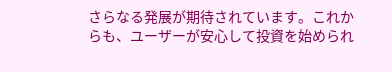さらなる発展が期待されています。これからも、ユーザーが安心して投資を始められ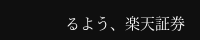るよう、楽天証券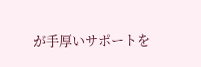が手厚いサポートを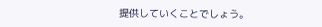提供していくことでしょう。